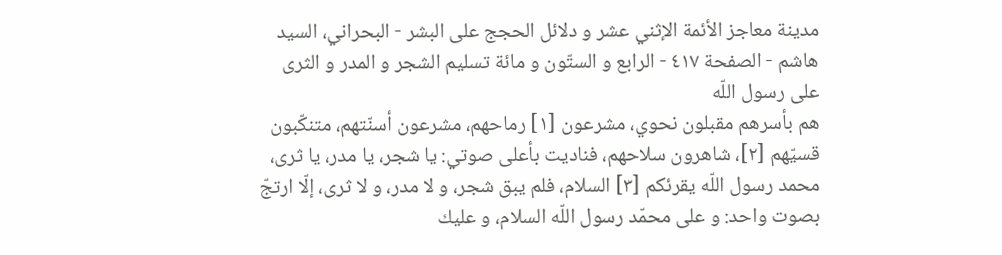مدينة معاجز الأئمة الإثني عشر و دلائل الحجج على البشر - البحراني، السيد هاشم - الصفحة ٤١٧ - الرابع و الستّون و مائة تسليم الشجر و المدر و الثرى على رسول اللّه
هم بأسرهم مقبلون نحوي، مشرعون [١] رماحهم، مشرعون أسنّتهم، متنكّبون قسيّهم [٢]، شاهرون سلاحهم، فناديت بأعلى صوتي: يا شجر، يا مدر، يا ثرى، محمد رسول اللّه يقرئكم [٣] السلام، فلم يبق شجر، و لا مدر، و لا ثرى، إلّا ارتجّ بصوت واحد: و على محمّد رسول اللّه السلام، و عليك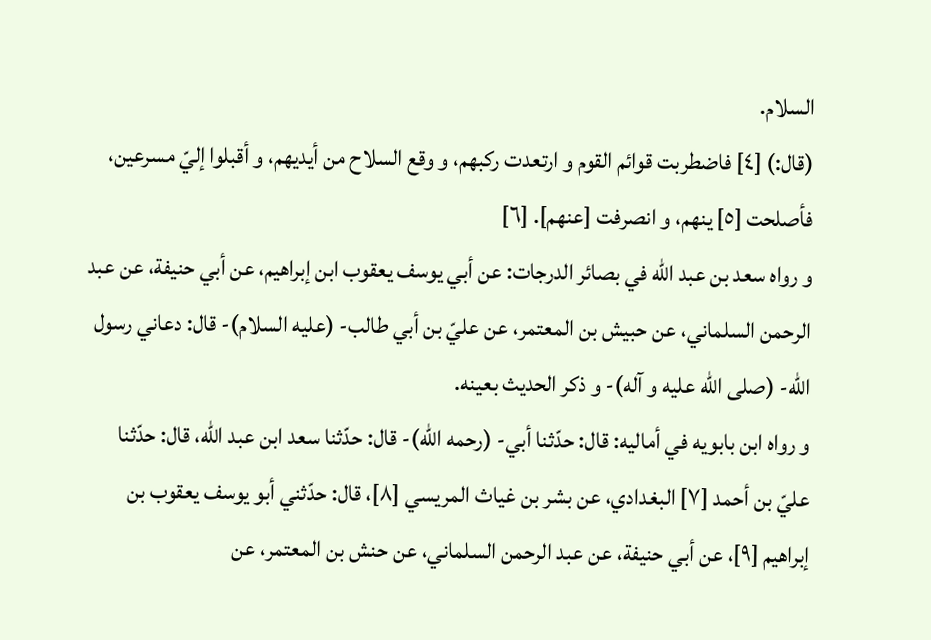السلام.
(قال:) [٤] فاضطربت قوائم القوم و ارتعدت ركبهم، و وقع السلاح من أيديهم، و أقبلوا إليّ مسرعين، فأصلحت [٥] ينهم، و انصرفت [عنهم]. [٦]
و رواه سعد بن عبد اللّه في بصائر الدرجات: عن أبي يوسف يعقوب ابن إبراهيم، عن أبي حنيفة، عن عبد الرحمن السلماني، عن حبيش بن المعتمر، عن عليّ بن أبي طالب- (عليه السلام)- قال: دعاني رسول اللّه- (صلى اللّه عليه و آله)- و ذكر الحديث بعينه.
و رواه ابن بابويه في أماليه: قال: حدّثنا أبي- (رحمه الله)- قال: حدّثنا سعد ابن عبد اللّه، قال: حدّثنا عليّ بن أحمد [٧] البغدادي، عن بشر بن غياث المريسي [٨]، قال: حدّثني أبو يوسف يعقوب بن إبراهيم [٩]، عن أبي حنيفة، عن عبد الرحمن السلماني، عن حنش بن المعتمر، عن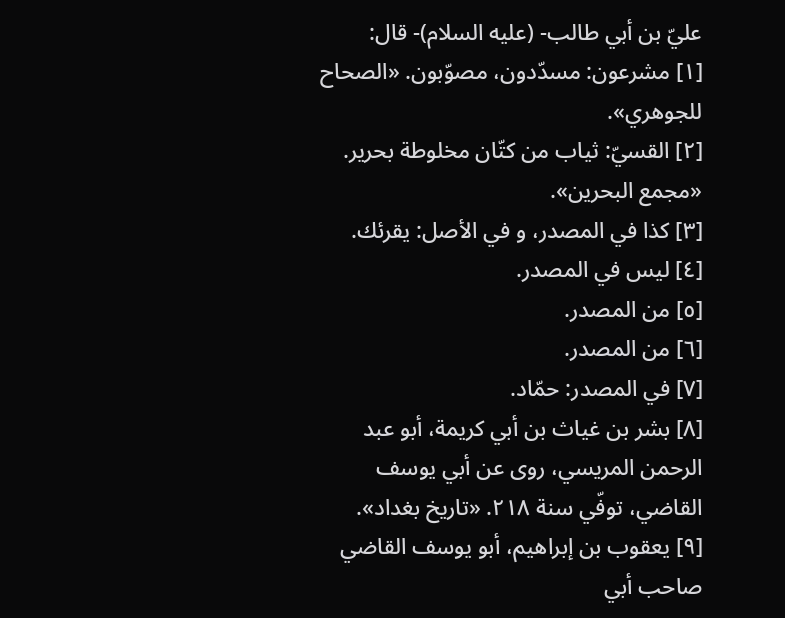عليّ بن أبي طالب- (عليه السلام)- قال:
[١] مشرعون: مسدّدون، مصوّبون. «الصحاح للجوهري».
[٢] القسيّ: ثياب من كتّان مخلوطة بحرير. «مجمع البحرين».
[٣] كذا في المصدر، و في الأصل: يقرئك.
[٤] ليس في المصدر.
[٥] من المصدر.
[٦] من المصدر.
[٧] في المصدر: حمّاد.
[٨] بشر بن غياث بن أبي كريمة، أبو عبد الرحمن المريسي، روى عن أبي يوسف القاضي، توفّي سنة ٢١٨. «تاريخ بغداد».
[٩] يعقوب بن إبراهيم، أبو يوسف القاضي صاحب أبي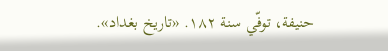حنيفة، توفّي سنة ١٨٢. «تاريخ بغداد».